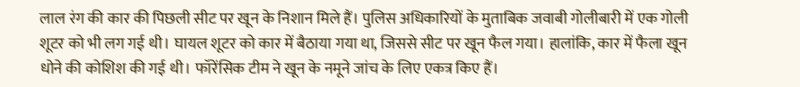लाल रंग की कार की पिछली सीट पर खून के निशान मिले हैं। पुलिस अधिकारियों के मुताबिक जवाबी गोलीबारी में एक गोली शूटर को भी लग गई थी। घायल शूटर को कार में बैठाया गया था, जिससे सीट पर खून फैल गया। हालांकि, कार में फैला खून धोने की कोशिश की गई थी। फॉरेंसिक टीम ने खून के नमूने जांच के लिए एकत्र किए हैं।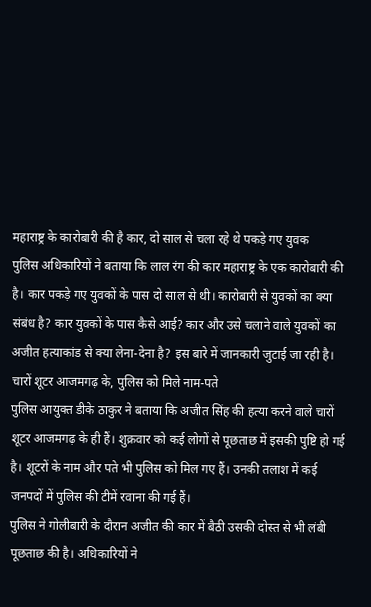महाराष्ट्र के कारोबारी की है कार, दो साल से चला रहे थे पकड़े गए युवक
पुलिस अधिकारियों ने बताया कि लाल रंग की कार महाराष्ट्र के एक कारोबारी की है। कार पकड़े गए युवकों के पास दो साल से थी। कारोबारी से युवकों का क्या संबंध है? कार युवकों के पास कैसे आई? कार और उसे चलाने वाले युवकों का अजीत हत्याकांड से क्या लेना-देना है? इस बारे में जानकारी जुटाई जा रही है।
चारों शूटर आजमगढ़ के, पुलिस को मिले नाम-पते
पुलिस आयुक्त डीके ठाकुर ने बताया कि अजीत सिंह की हत्या करने वाले चारों शूटर आजमगढ़ के ही हैं। शुक्रवार को कई लोगों से पूछताछ में इसकी पुष्टि हो गई है। शूटरों के नाम और पते भी पुलिस को मिल गए हैं। उनकी तलाश में कई जनपदों में पुलिस की टीमें रवाना की गई हैं।
पुलिस ने गोलीबारी के दौरान अजीत की कार में बैठी उसकी दोस्त से भी लंबी पूछताछ की है। अधिकारियों ने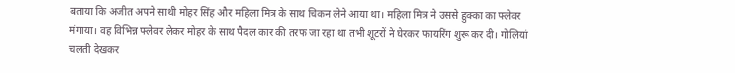बताया कि अजीत अपने साथी मोहर सिंह और महिला मित्र के साथ चिकन लेने आया था। महिला मित्र ने उससे हुक्का का फ्लेवर मंगाया। वह विभिन्न फ्लेवर लेकर मोहर के साथ पैदल कार की तरफ जा रहा था तभी शूटरों ने घेरकर फायरिंग शुरू कर दी। गोलियां चलती देखकर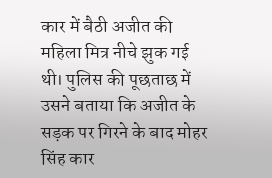कार में बैठी अजीत की महिला मित्र नीचे झुक गई थी। पुलिस की पूछताछ में उसने बताया कि अजीत के सड़क पर गिरने के बाद मोहर सिंह कार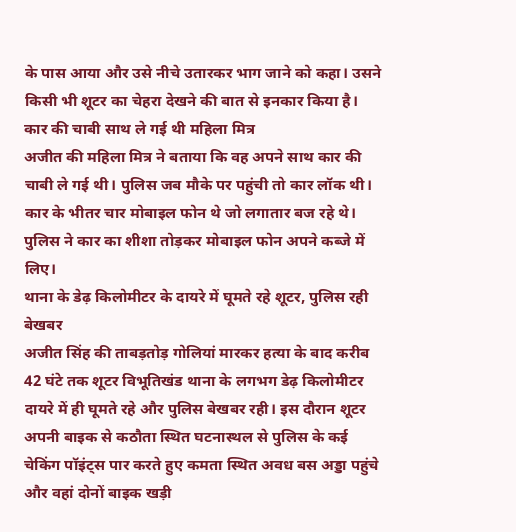के पास आया और उसे नीचे उतारकर भाग जाने को कहा। उसने किसी भी शूटर का चेहरा देखने की बात से इनकार किया है।
कार की चाबी साथ ले गई थी महिला मित्र
अजीत की महिला मित्र ने बताया कि वह अपने साथ कार की चाबी ले गई थी। पुलिस जब मौके पर पहुंची तो कार लॉक थी। कार के भीतर चार मोबाइल फोन थे जो लगातार बज रहे थे। पुलिस ने कार का शीशा तोड़कर मोबाइल फोन अपने कब्जे में लिए।
थाना के डेढ़ किलोमीटर के दायरे में घूमते रहे शूटर, पुलिस रही बेखबर
अजीत सिंह की ताबड़तोड़ गोलियां मारकर हत्या के बाद करीब 42 घंटे तक शूटर विभूतिखंड थाना के लगभग डेढ़ किलोमीटर दायरे में ही घूमते रहे और पुलिस बेखबर रही। इस दौरान शूटर अपनी बाइक से कठौता स्थित घटनास्थल से पुलिस के कई चेकिंग पॉइंट्स पार करते हुए कमता स्थित अवध बस अड्डा पहुंचे और वहां दोनों बाइक खड़ी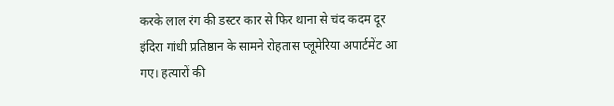करके लाल रंग की डस्टर कार से फिर थाना से चंद कदम दूर इंदिरा गांधी प्रतिष्ठान के सामने रोहतास प्लूमेरिया अपार्टमेंट आ गए। हत्यारों की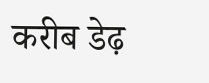करीब डेढ़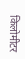किलोमीटर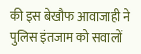की इस बेखौफ आवाजाही ने पुलिस इंतजाम को सवालों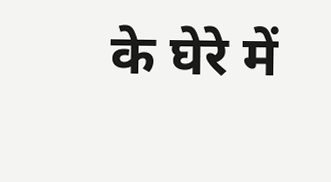के घेरे में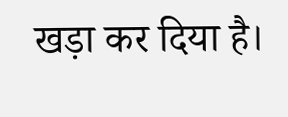खड़ा कर दिया है।